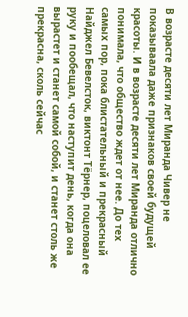В возрасте десяти лет Миранда Чивер не показываала даже признаков своей будущей красоты. И в возрасте десяти лет Миранда отлично понимала, что общество ждет от нее. До тех самых пор, пока блистательный и прекрасный Найджел Бевелсток, виктонт Тёрнер, поцеловал ее руку и пообещал, что наступит день, когда она вырастет и станет самой собой, и станет столь же прекрасна, сколь сейчас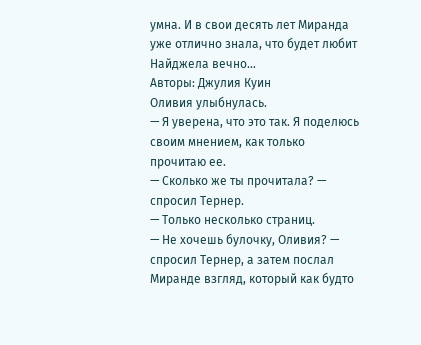умна. И в свои десять лет Миранда уже отлично знала, что будет любит Найджела вечно…
Авторы: Джулия Куин
Оливия улыбнулась.
— Я уверена, что это так. Я поделюсь своим мнением, как только прочитаю ее.
— Сколько же ты прочитала? — спросил Тернер.
— Только несколько страниц.
— Не хочешь булочку, Оливия? — спросил Тернер, а затем послал Миранде взгляд, который как будто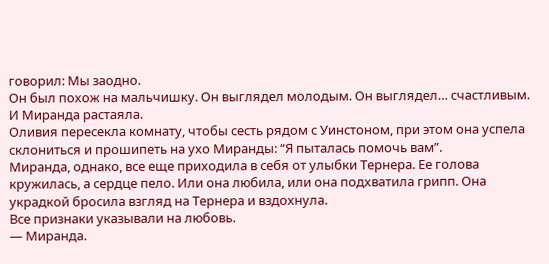говорил: Мы заодно.
Он был похож на мальчишку. Он выглядел молодым. Он выглядел… счастливым.
И Миранда растаяла.
Оливия пересекла комнату, чтобы сесть рядом с Уинстоном, при этом она успела склониться и прошипеть на ухо Миранды: “Я пыталась помочь вам”.
Миранда, однако, все еще приходила в себя от улыбки Тернера. Ее голова кружилась, а сердце пело. Или она любила, или она подхватила грипп. Она украдкой бросила взгляд на Тернера и вздохнула.
Все признаки указывали на любовь.
— Миранда.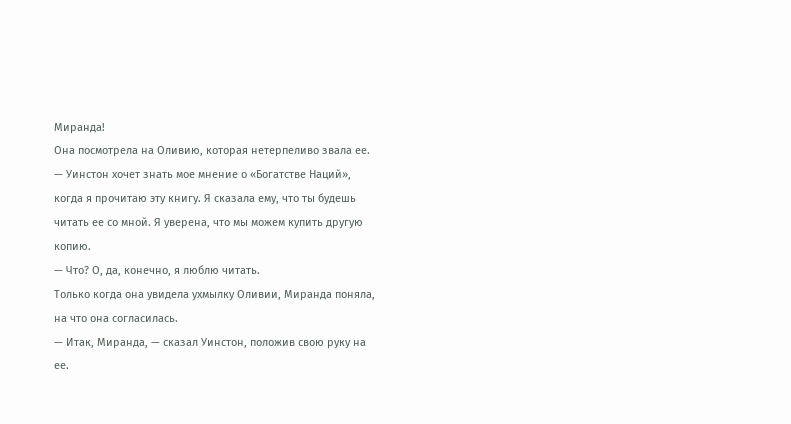Миранда!
Она посмотрела на Оливию, которая нетерпеливо звала ее.
— Уинстон хочет знать мое мнение о «Богатстве Наций», когда я прочитаю эту книгу. Я сказала ему, что ты будешь читать ее со мной. Я уверена, что мы можем купить другую копию.
— Что? О, да, конечно, я люблю читать.
Только когда она увидела ухмылку Оливии, Миранда поняла, на что она согласилась.
— Итак, Миранда, — сказал Уинстон, положив свою руку на ее.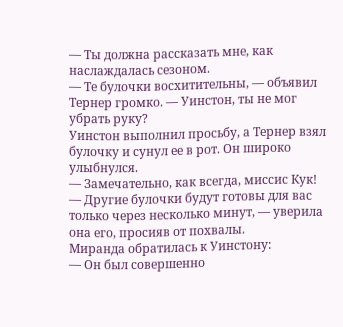— Ты должна рассказать мне, как наслаждалась сезоном.
— Те булочки восхитительны, — объявил Тернер громко. — Уинстон, ты не мог убрать руку?
Уинстон выполнил просьбу, а Тернер взял булочку и сунул ее в рот. Он широко улыбнулся.
— Замечательно, как всегда, миссис Кук!
— Другие булочки будут готовы для вас только через несколько минут, — уверила она его, просияв от похвалы.
Миранда обратилась к Уинстону:
— Он был совершенно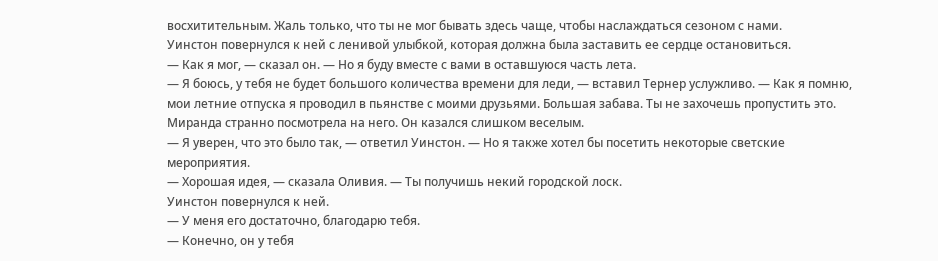восхитительным. Жаль только, что ты не мог бывать здесь чаще, чтобы наслаждаться сезоном с нами.
Уинстон повернулся к ней с ленивой улыбкой, которая должна была заставить ее сердце остановиться.
— Как я мог, — сказал он. — Но я буду вместе с вами в оставшуюся часть лета.
— Я боюсь, у тебя не будет большого количества времени для леди, — вставил Тернер услужливо. — Как я помню, мои летние отпуска я проводил в пьянстве с моими друзьями. Большая забава. Ты не захочешь пропустить это.
Миранда странно посмотрела на него. Он казался слишком веселым.
— Я уверен, что это было так, — ответил Уинстон. — Но я также хотел бы посетить некоторые светские мероприятия.
— Хорошая идея, — сказала Оливия. — Ты получишь некий городской лоск.
Уинстон повернулся к ней.
— У меня его достаточно, благодарю тебя.
— Конечно, он у тебя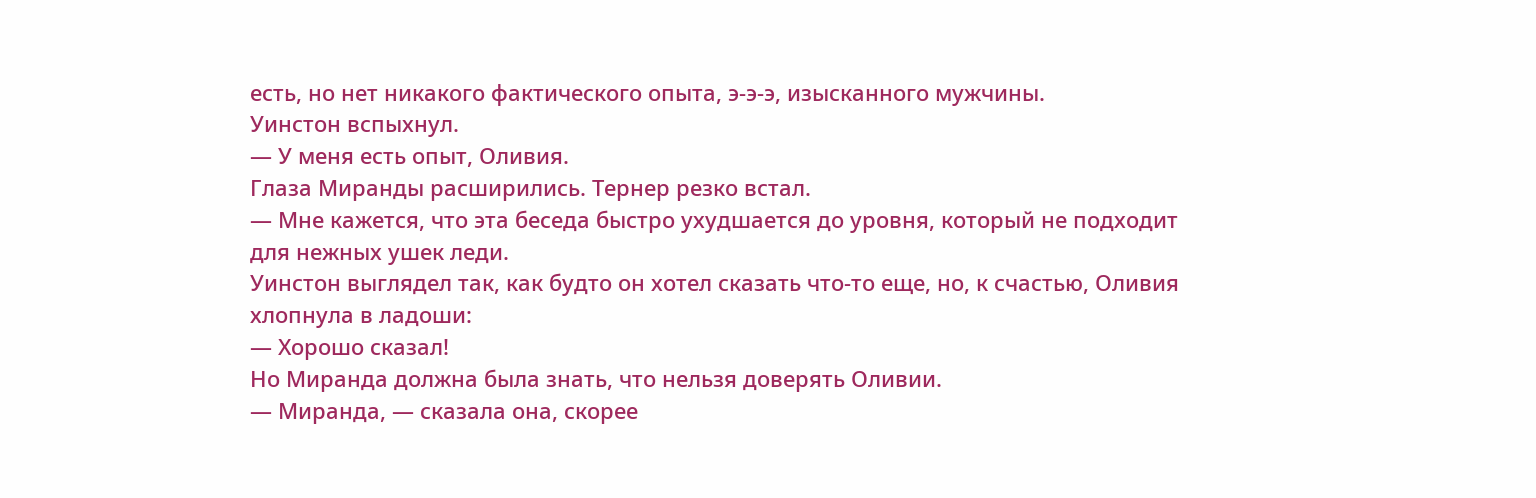есть, но нет никакого фактического опыта, э-э-э, изысканного мужчины.
Уинстон вспыхнул.
— У меня есть опыт, Оливия.
Глаза Миранды расширились. Тернер резко встал.
— Мне кажется, что эта беседа быстро ухудшается до уровня, который не подходит для нежных ушек леди.
Уинстон выглядел так, как будто он хотел сказать что-то еще, но, к счастью, Оливия хлопнула в ладоши:
— Хорошо сказал!
Но Миранда должна была знать, что нельзя доверять Оливии.
— Миранда, — сказала она, скорее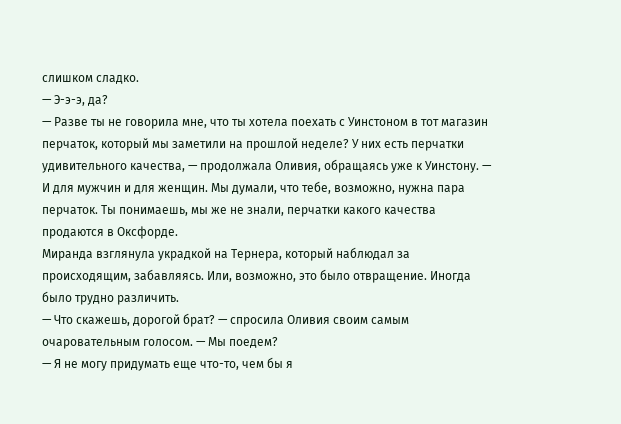слишком сладко.
— Э-э-э, да?
— Разве ты не говорила мне, что ты хотела поехать с Уинстоном в тот магазин перчаток, который мы заметили на прошлой неделе? У них есть перчатки удивительного качества, — продолжала Оливия, обращаясь уже к Уинстону. — И для мужчин и для женщин. Мы думали, что тебе, возможно, нужна пара перчаток. Ты понимаешь, мы же не знали, перчатки какого качества продаются в Оксфорде.
Миранда взглянула украдкой на Тернера, который наблюдал за происходящим, забавляясь. Или, возможно, это было отвращение. Иногда было трудно различить.
— Что скажешь, дорогой брат? — спросила Оливия своим самым очаровательным голосом. — Мы поедем?
— Я не могу придумать еще что-то, чем бы я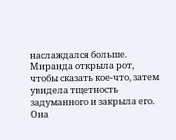наслаждался больше.
Миранда открыла рот, чтобы сказать кое-что, затем увидела тщетность задуманного и закрыла его. Она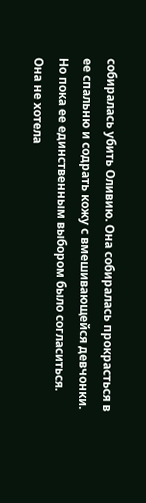собиралась убить Оливию. Она собиралась прокрасться в ее спальню и содрать кожу с вмешивающейся девчонки. Но пока ее единственным выбором было согласиться. Она не хотела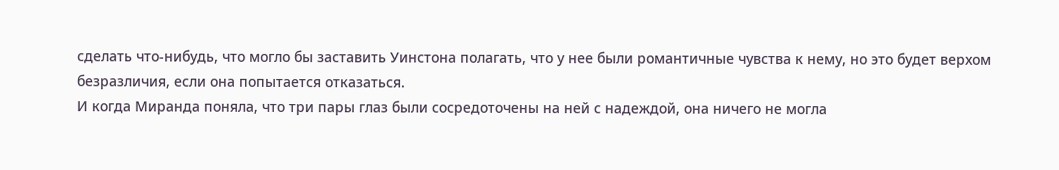сделать что-нибудь, что могло бы заставить Уинстона полагать, что у нее были романтичные чувства к нему, но это будет верхом безразличия, если она попытается отказаться.
И когда Миранда поняла, что три пары глаз были сосредоточены на ней с надеждой, она ничего не могла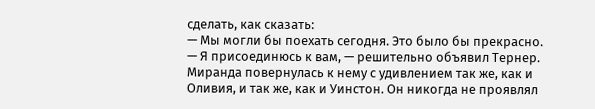сделать, как сказать:
— Мы могли бы поехать сегодня. Это было бы прекрасно.
— Я присоединюсь к вам, — решительно объявил Тернер.
Миранда повернулась к нему с удивлением так же, как и Оливия, и так же, как и Уинстон. Он никогда не проявлял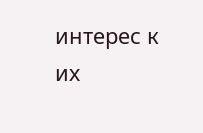интерес к их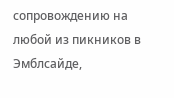сопровождению на любой из пикников в Эмблсайде,